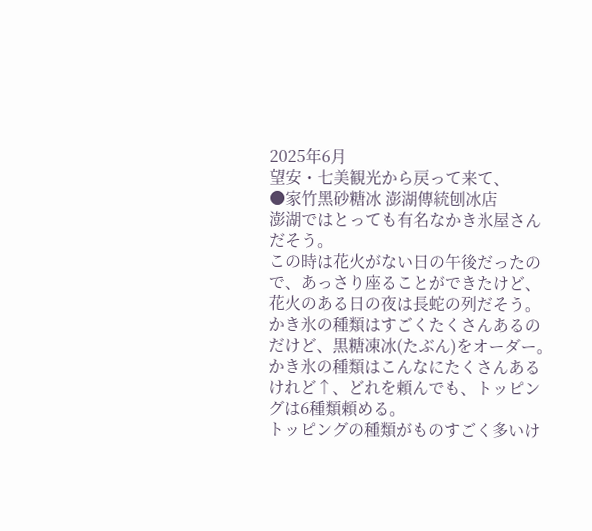2025年6月
望安・七美観光から戻って来て、
●家竹黑砂糖冰 澎湖傳統刨冰店
澎湖ではとっても有名なかき氷屋さんだそう。
この時は花火がない日の午後だったので、あっさり座ることができたけど、花火のある日の夜は長蛇の列だそう。
かき氷の種類はすごくたくさんあるのだけど、黒糖凍冰(たぶん)をオーダー。
かき氷の種類はこんなにたくさんあるけれど↑、どれを頼んでも、トッピングは6種類頼める。
トッピングの種類がものすごく多いけ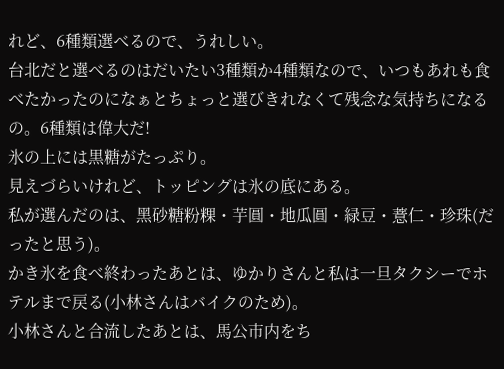れど、6種類選べるので、うれしい。
台北だと選べるのはだいたい3種類か4種類なので、いつもあれも食べたかったのになぁとちょっと選びきれなくて残念な気持ちになるの。6種類は偉大だ!
氷の上には黒糖がたっぷり。
見えづらいけれど、トッピングは氷の底にある。
私が選んだのは、黑砂糖粉粿・芋圓・地瓜圓・緑豆・薏仁・珍珠(だったと思う)。
かき氷を食べ終わったあとは、ゆかりさんと私は一旦タクシーでホテルまで戻る(小林さんはバイクのため)。
小林さんと合流したあとは、馬公市内をち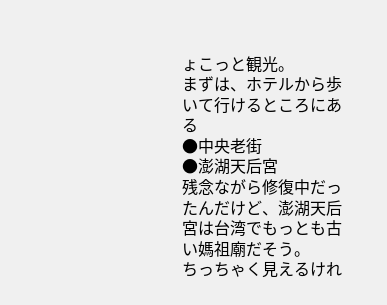ょこっと観光。
まずは、ホテルから歩いて行けるところにある
●中央老街
●澎湖天后宮
残念ながら修復中だったんだけど、澎湖天后宮は台湾でもっとも古い媽祖廟だそう。
ちっちゃく見えるけれ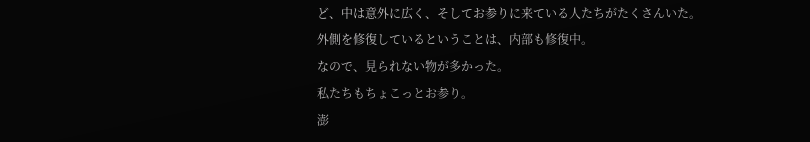ど、中は意外に広く、そしてお参りに来ている人たちがたくさんいた。
外側を修復しているということは、内部も修復中。
なので、見られない物が多かった。
私たちもちょこっとお参り。
澎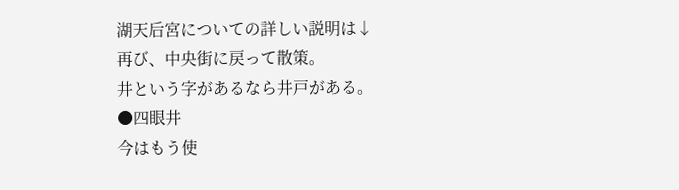湖天后宮についての詳しい説明は↓
再び、中央街に戻って散策。
井という字があるなら井戸がある。
●四眼井
今はもう使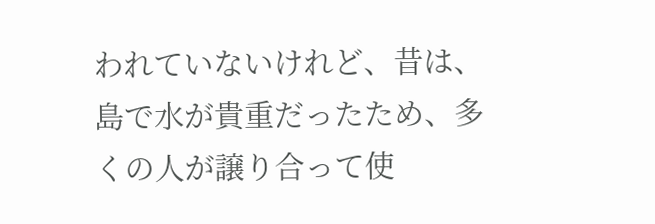われていないけれど、昔は、島で水が貴重だったため、多くの人が譲り合って使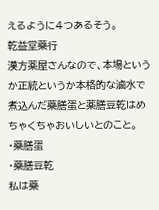えるように4つあるそう。
乾益堂藥行
漢方薬屋さんなので、本場というか正統というか本格的な滷水で煮込んだ藥膳蛋と薬膳豆乾はめちゃくちゃおいしいとのこと。
・藥膳蛋
・藥膳豆乾
私は藥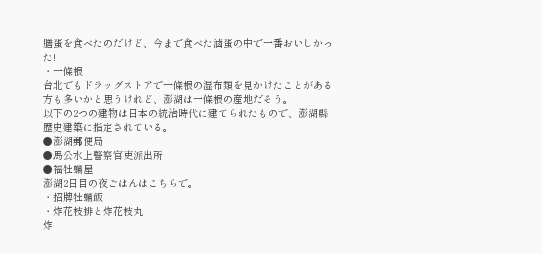膳蛋を食べたのだけど、今まで食べた滷蛋の中で一番おいしかった!
・一條根
台北でもドラッグストアで一條根の湿布類を見かけたことがある方も多いかと思うけれど、澎湖は一條根の産地だそう。
以下の2つの建物は日本の統治時代に建てられたもので、澎湖縣歷史建築に指定されている。
●澎湖郵便局
●馬公水上警察官吏派出所
●福牡蠣屋
澎湖2日目の夜ごはんはこちらで。
・招牌牡蠣飯
・炸花枝排と炸花枝丸
炸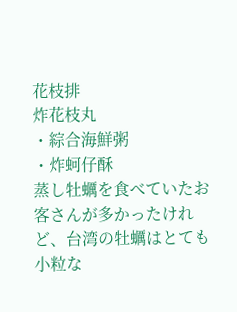花枝排
炸花枝丸
・綜合海鮮粥
・炸蚵仔酥
蒸し牡蠣を食べていたお客さんが多かったけれど、台湾の牡蠣はとても小粒な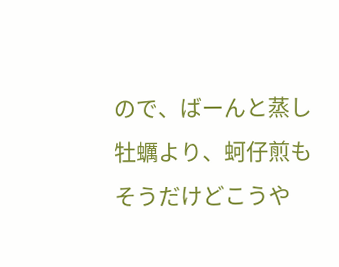ので、ばーんと蒸し牡蠣より、蚵仔煎もそうだけどこうや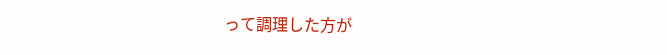って調理した方が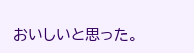おいしいと思った。